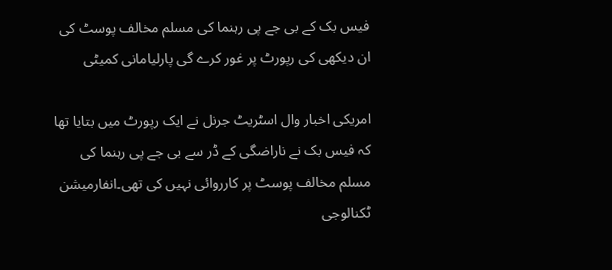فیس بک کے بی جے پی رہنما کی مسلم مخالف پوسٹ کی ان دیکھی کی رپورٹ پر غور کرے گی پارلیامانی کمیٹی

امریکی اخبار وال اسٹریٹ جرنل نے ایک رپورٹ میں بتایا تھا کہ فیس بک نے ناراضگی کے ڈر سے بی جے پی رہنما کی مسلم مخالف پوسٹ پر کارروائی نہیں کی تھی۔انفارمیشن ٹکنالوجی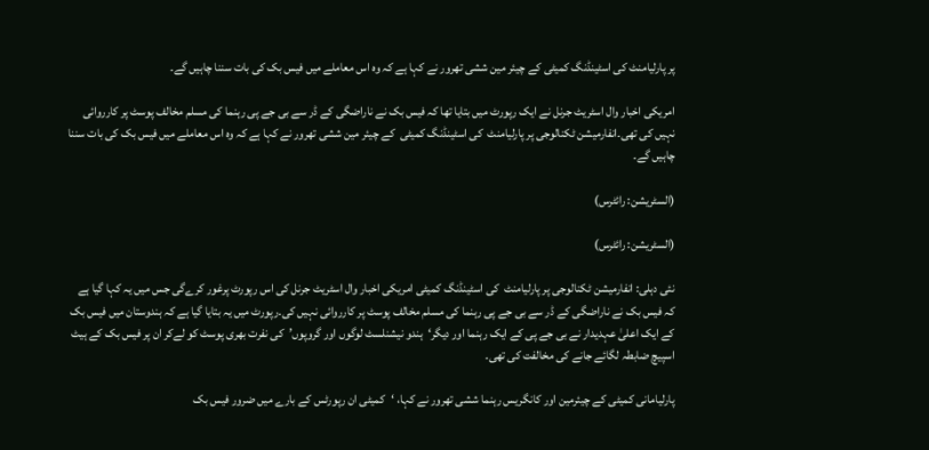پر پارلیامنٹ کی اسٹینڈنگ کمیٹی کے چیئر مین ششی تھرور نے کہا ہے کہ وہ اس معاملے میں فیس بک کی بات سننا چاہیں گے۔

امریکی اخبار وال اسٹریٹ جرنل نے ایک رپورٹ میں بتایا تھا کہ فیس بک نے ناراضگی کے ڈر سے بی جے پی رہنما کی مسلم مخالف پوسٹ پر کارروائی نہیں کی تھی۔انفارمیشن ٹکنالوجی پر پارلیامنٹ  کی اسٹینڈنگ کمیٹی  کے چیئر مین ششی تھرور نے کہا ہے کہ وہ اس معاملے میں فیس بک کی بات سننا چاہیں گے۔

(السٹریشن: رائٹرس)

(السٹریشن: رائٹرس)

نئی دہلی: انفارمیشن ٹکنالوجی پر پارلیامنٹ  کی اسٹینڈنگ کمیٹی امریکی اخبار وال اسٹریٹ جرنل کی اس رپورٹ پرغور کرےگی جس میں یہ کہا گیا ہے کہ فیس بک نے ناراضگی کے ڈر سے بی جے پی رہنما کی مسلم مخالف پوسٹ پر کارروائی نہیں کی۔رپورٹ میں یہ بتایا گیا ہے کہ ہندوستان میں فیس بک کے ایک اعلیٰ عہدیدار نے بی جے پی کے ایک رہنما اور دیگر‘ہندو نیشنلسٹ لوگوں اور گروپوں’کی نفرت بھری پوسٹ کو لےکر ان پر فیس بک کے ہیٹ اسپیچ ضابطہ لگائے جانے کی مخالفت کی تھی۔

پارلیامانی کمیٹی کے چیئرمین اور کانگریس رہنما ششی تھرور نے کہا، ‘کمیٹی ان رپورٹس کے بارے میں ضرور فیس بک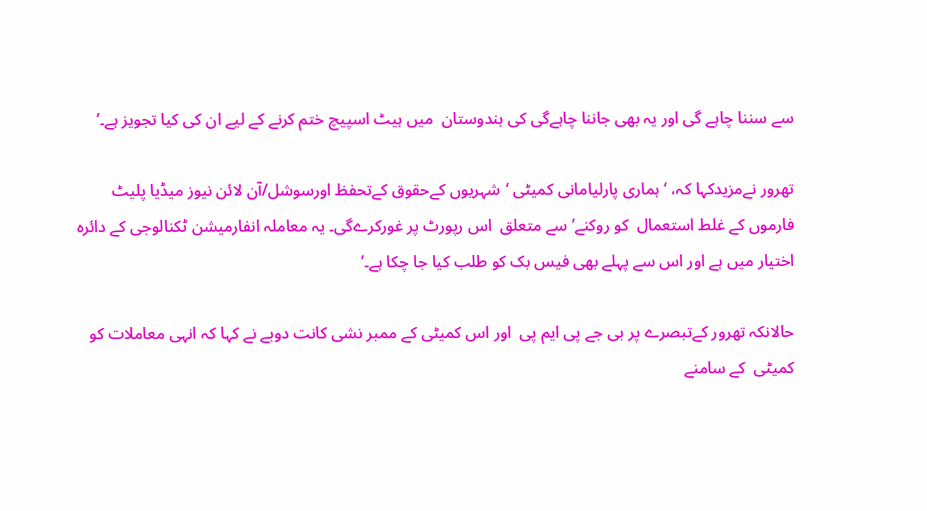سے سننا چاہے گی اور یہ بھی جاننا چاہےگی کی ہندوستان  میں ہیٹ اسپیچ ختم کرنے کے لیے ان کی کیا تجویز ہے۔’

تھرور نےمزیدکہا کہ، ‘ہماری پارلیامانی کمیٹی ‘شہریوں کےحقوق کےتحفظ اورسوشل/آن لائن نیوز میڈیا پلیٹ فارموں کے غلط استعمال  کو روکنے’سے متعلق  اس رپورٹ پر غورکرےگی۔ یہ معاملہ انفارمیشن ٹکنالوجی کے دائرہ اختیار میں ہے اور اس سے پہلے بھی فیس بک کو طلب کیا جا چکا ہے۔’

حالانکہ تھرور کےتبصرے پر بی جے پی ایم پی  اور اس کمیٹی کے ممبر نشی کانت دوبے نے کہا کہ انہی معاملات کو کمیٹی  کے سامنے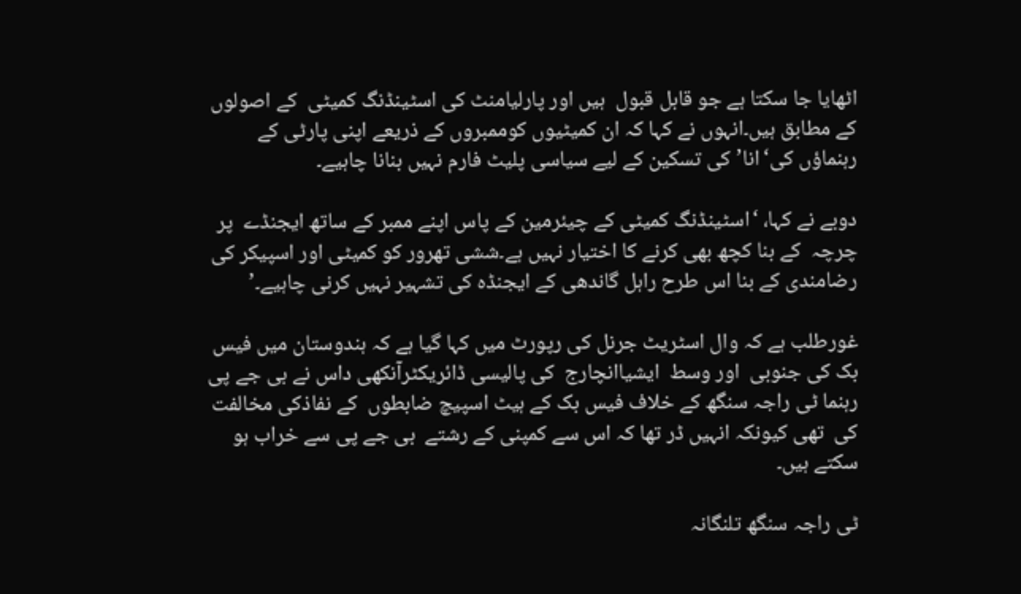اٹھایا جا سکتا ہے جو قابل قبول  ہیں اور پارلیامنٹ کی اسٹینڈنگ کمیٹی  کے اصولوں  کے مطابق ہیں۔انہوں نے کہا کہ ان کمیٹیوں کوممبروں کے ذریعے اپنی پارٹی کے رہنماؤں کی‘انا’کی تسکین کے لیے سیاسی پلیٹ فارم نہیں بنانا چاہیے۔

دوبے نے کہا، ‘اسٹینڈنگ کمیٹی کے چیئرمین کے پاس اپنے ممبر کے ساتھ ایجنڈے  پر چرچہ  کے بنا کچھ بھی کرنے کا اختیار نہیں ہے۔ششی تھرور کو کمیٹی اور اسپیکر کی رضامندی کے بنا اس طرح راہل گاندھی کے ایجنڈہ کی تشہیر نہیں کرنی چاہیے۔’

غورطلب ہے کہ وال اسٹریٹ جرنل کی رپورٹ میں کہا گیا ہے کہ ہندوستان میں فیس بک کی جنوبی  اور وسط  ایشیاانچارج  کی پالیسی ڈائریکٹرآنکھی داس نے بی جے پی رہنما ٹی راجہ سنگھ کے خلاف فیس بک کے ہیٹ اسپیچ ضابطوں  کے نفاذکی مخالفت کی  تھی کیونکہ انہیں ڈر تھا کہ اس سے کمپنی کے رشتے  بی جے پی سے خراب ہو سکتے ہیں۔

ٹی راجہ سنگھ تلنگانہ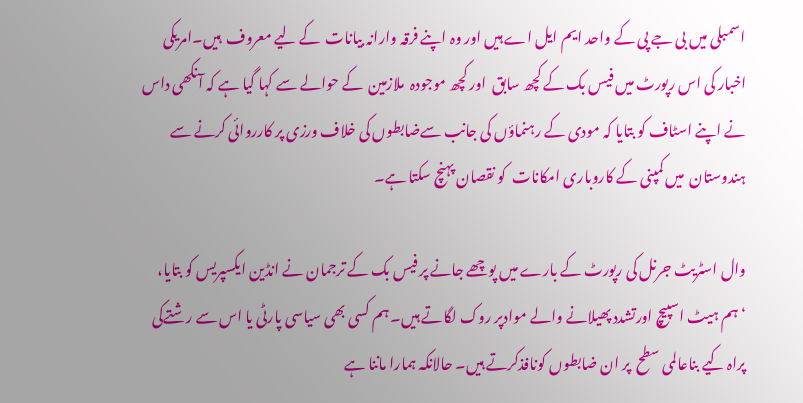اسمبلی میں بی جے پی کے واحد ایم ایل اے ہیں اور وہ اپنے فرقہ وارانہ بیانات  کے لیے معروف  ہیں۔امریکی اخبار کی اس رپورٹ میں فیس بک کے کچھ سابق  اور کچھ موجودہ  ملازمین  کے حوالے سے کہا گیا ہے کہ آنکھی داس نے اپنے اسٹاف کو بتایا کہ مودی کے رہنماؤں کی جانب سےضابطوں کی خلاف ورزی پر کارروائی کرنے سے ہندوستان  میں کمپنی کے کاروباری امکانات  کو نقصان پہنچ سکتا ہے۔

وال اسٹریٹ جرنل کی رپورٹ کے بارے میں پوچھے جانے پر فیس بک کے ترجمان نے انڈین ایکسپریس کو بتایا، ‘ہم ہیٹ اسپیچ اورتشدد پھیلانے والے موادپر روک لگاتے ہیں۔ ہم کسی بھی سیاسی پارٹی یا اس سے رشتےکی پراہ کیے بناعالمی سطح  پر ان ضابطوں کونافذکرتے ہیں۔ حالانکہ ہمارا ماننا ہے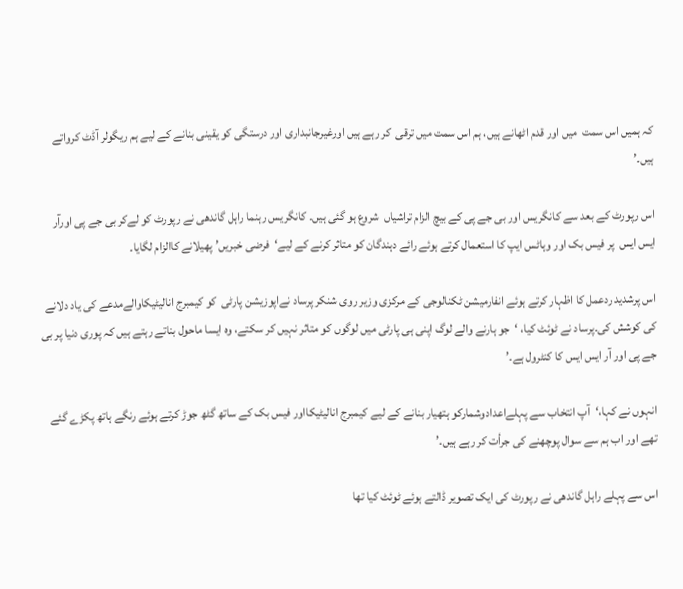کہ ہمیں اس سمت  میں اور قدم اٹھانے ہیں، ہم اس سمت میں ترقی  کر رہے ہیں اورغیرجانبداری اور درستگی کو یقینی بنانے کے لیے ہم ریگولر آڈٹ کرواتے ہیں۔’

اس رپورٹ کے بعد سے کانگریس اور بی جے پی کے بیچ الزام تراشیاں  شروع ہو گئی ہیں۔ کانگریس رہنما راہل گاندھی نے رپورٹ کو لےکر بی جے پی اورآر ایس ایس  پر فیس بک اور وہاٹس ایپ کا استعمال کرتے ہوئے رائے دہندگان کو متاثر کرنے کے لیے‘فرضی خبریں’ پھیلانے کاالزام لگایا۔

اس پرشدید ردعمل کا اظہار کرتے ہوئے انفارمیشن ٹکنالوجی کے مرکزی وزیر روی شنکر پرساد نےاپوزیشن پارٹی  کو کیمبرج انالیٹیکاوالےمدعے کی یاد دلانے کی کوشش کی۔پرساد نے ٹوئٹ کیا، ‘جو ہارنے والے لوگ اپنی ہی پارٹی میں لوگوں کو متاثر نہیں کر سکتے، وہ ایسا ماحول بناتے رہتے ہیں کہ پوری دنیا پر بی جے پی اور آر ایس ایس کا کنٹرول ہے۔’

انہوں نے کہا،‘آپ انتخاب سے پہلےاعدادوشمارکو ہتھیار بنانے کے لیے کیمبرج انالیٹیکااور فیس بک کے ساتھ گٹھ جوڑ کرتے ہوئے رنگے ہاتھ پکڑے گئے تھے اور اب ہم سے سوال پوچھنے کی جرأت کر رہے ہیں۔’

اس سے پہلے راہل گاندھی نے رپورٹ کی ایک تصویر ڈالتے ہوئے ٹوئٹ کیا تھا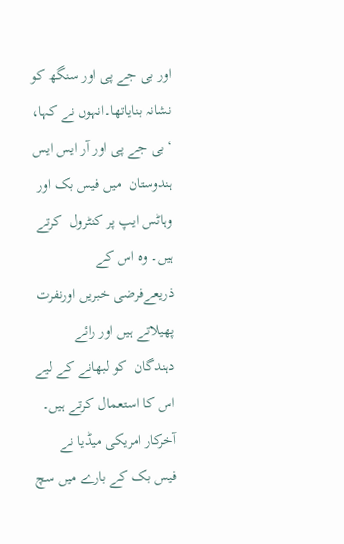اور بی جے پی اور سنگھ کو نشانہ بنایاتھا۔انہوں نے کہا، ‘بی جے پی اور آر ایس ایس ہندوستان  میں فیس بک اور وہاٹس ایپ پر کنٹرول  کرتے ہیں۔ وہ اس کے ذریعےفرضی خبریں اورنفرت پھیلاتے ہیں اور رائے دہندگان  کو لبھانے کے لیے اس کا استعمال کرتے ہیں۔ آخرکار امریکی میڈیا نے فیس بک کے بارے میں سچ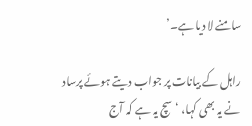سامنے لا دیا ہے۔’

راہل کے بیانات پر جواب دیتے ہوئے پرساد نے یہ بھی کہا، ‘سچ یہ ہے کہ آج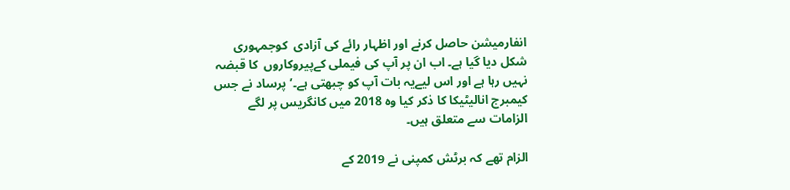انفارمیشن حاصل کرنے اور اظہار رائے کی آزادی  کوجمہوری شکل دیا گیا ہے۔ اب ان پر آپ کی فیملی کےپیروکاروں  کا قبضہ نہیں رہا ہے اور اس لیےیہ بات آپ کو چبھتی ہے۔’پرساد نے جس کیمبرج انالیٹیکا کا ذکر کیا وہ 2018 میں کانگریس پر لگے الزامات سے متعلق ہیں۔

الزام تھے کہ برٹش کمپنی نے 2019 کے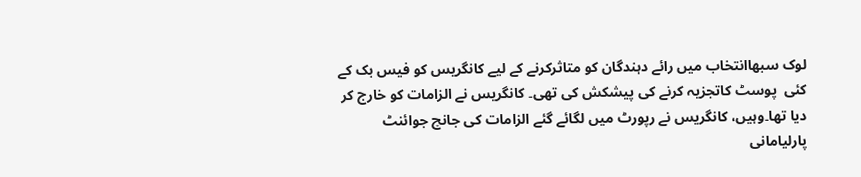لوک سبھاانتخاب میں رائے دہندگان کو متاثرکرنے کے لیے کانگریس کو فیس بک کے کئی  پوسٹ کاتجزیہ کرنے کی پیشکش کی تھی۔ کانگریس نے الزامات کو خارج کر دیا تھا۔وہیں، کانگریس نے رپورٹ میں لگائے گئے الزامات کی جانچ جوائنٹ پارلیامانی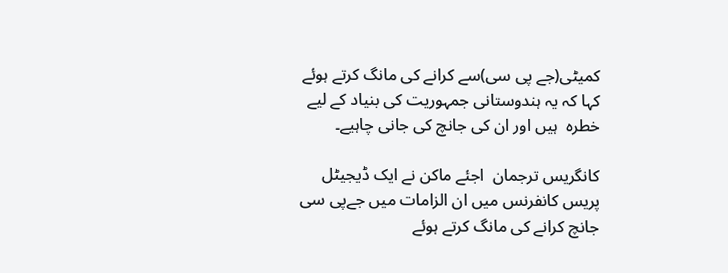کمیٹی(جے پی سی)سے کرانے کی مانگ کرتے ہوئے کہا کہ یہ ہندوستانی جمہوریت کی بنیاد کے لیے خطرہ  ہیں اور ان کی جانچ کی جانی چاہیے۔

کانگریس ترجمان  اجئے ماکن نے ایک ڈیجیٹل پریس کانفرنس میں ان الزامات میں جےپی سی جانچ کرانے کی مانگ کرتے ہوئے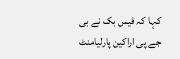کہا کہ فیس بک نے بی جے پی اراکین پارلیامنٹ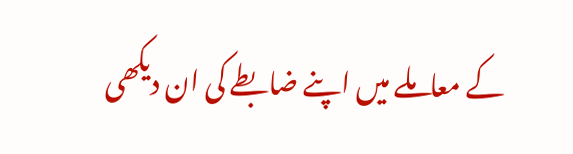کے معاملے میں اپنے ضابطے کی ان دیکھی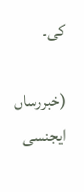کی۔

(خبررساں  ایجنسی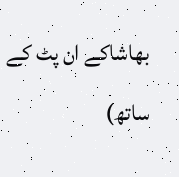بھاشاکے ان پٹ کے ساتھ)